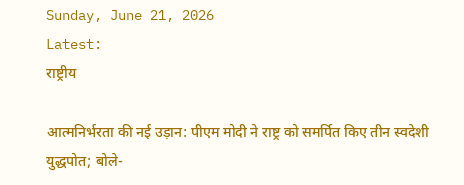Sunday, June 21, 2026
Latest:
राष्ट्रीय

आत्मनिर्भरता की नई उड़ान: पीएम मोदी ने राष्ट्र को समर्पित किए तीन स्वदेशी युद्धपोत; बोले-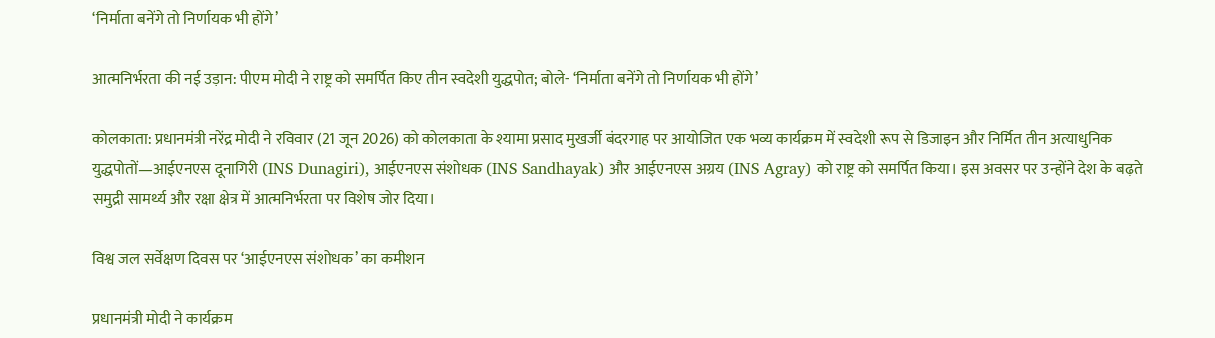‘निर्माता बनेंगे तो निर्णायक भी होंगे’

आत्मनिर्भरता की नई उड़ान: पीएम मोदी ने राष्ट्र को समर्पित किए तीन स्वदेशी युद्धपोत; बोले- ‘निर्माता बनेंगे तो निर्णायक भी होंगे’

कोलकाता: प्रधानमंत्री नरेंद्र मोदी ने रविवार (21 जून 2026) को कोलकाता के श्यामा प्रसाद मुखर्जी बंदरगाह पर आयोजित एक भव्य कार्यक्रम में स्वदेशी रूप से डिजाइन और निर्मित तीन अत्याधुनिक युद्धपोतों—आईएनएस दूनागिरी (INS Dunagiri), आईएनएस संशोधक (INS Sandhayak) और आईएनएस अग्रय (INS Agray) को राष्ट्र को समर्पित किया। इस अवसर पर उन्होंने देश के बढ़ते समुद्री सामर्थ्य और रक्षा क्षेत्र में आत्मनिर्भरता पर विशेष जोर दिया।

विश्व जल सर्वेक्षण दिवस पर ‘आईएनएस संशोधक’ का कमीशन

प्रधानमंत्री मोदी ने कार्यक्रम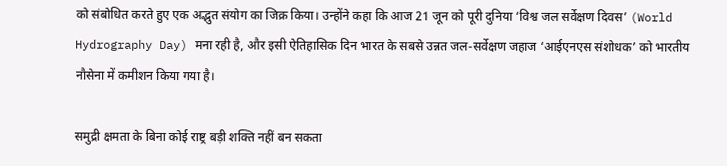को संबोधित करते हुए एक अद्भुत संयोग का जिक्र किया। उन्होंने कहा कि आज 21 जून को पूरी दुनिया ‘विश्व जल सर्वेक्षण दिवस’ (World Hydrography Day) मना रही है, और इसी ऐतिहासिक दिन भारत के सबसे उन्नत जल-सर्वेक्षण जहाज ‘आईएनएस संशोधक’ को भारतीय नौसेना में कमीशन किया गया है।

समुद्री क्षमता के बिना कोई राष्ट्र बड़ी शक्ति नहीं बन सकता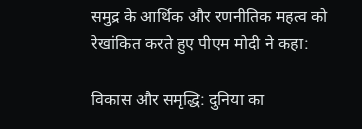समुद्र के आर्थिक और रणनीतिक महत्व को रेखांकित करते हुए पीएम मोदी ने कहा:

विकास और समृद्धि: दुनिया का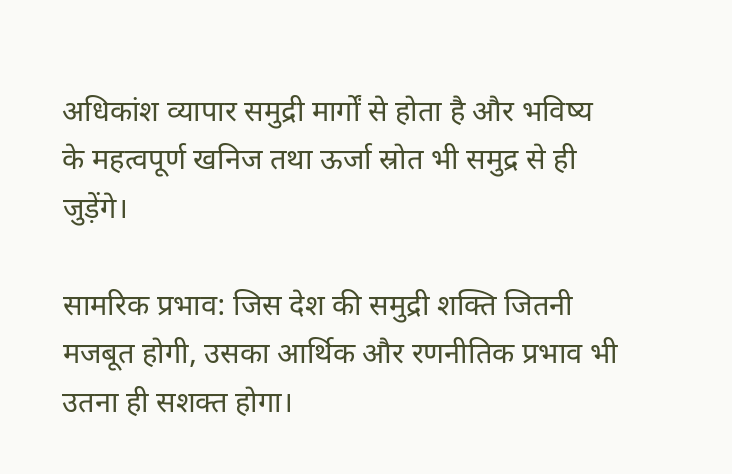अधिकांश व्यापार समुद्री मार्गों से होता है और भविष्य के महत्वपूर्ण खनिज तथा ऊर्जा स्रोत भी समुद्र से ही जुड़ेंगे।

सामरिक प्रभाव: जिस देश की समुद्री शक्ति जितनी मजबूत होगी, उसका आर्थिक और रणनीतिक प्रभाव भी उतना ही सशक्त होगा।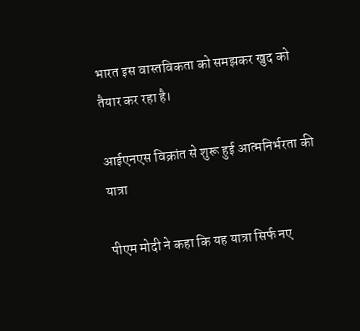भारत इस वास्तविकता को समझकर खुद को तैयार कर रहा है।

आईएनएस विक्रांत से शुरू हुई आत्मनिर्भरता की यात्रा

पीएम मोदी ने कहा कि यह यात्रा सिर्फ नए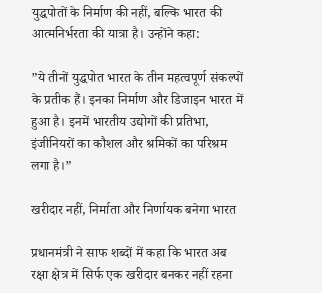युद्धपोतों के निर्माण की नहीं, बल्कि भारत की आत्मनिर्भरता की यात्रा है। उन्होंने कहा:

”ये तीनों युद्धपोत भारत के तीन महत्वपूर्ण संकल्पों के प्रतीक हैं। इनका निर्माण और डिजाइन भारत में हुआ है। इनमें भारतीय उद्योगों की प्रतिभा, इंजीनियरों का कौशल और श्रमिकों का परिश्रम लगा है।”

खरीदार नहीं, निर्माता और निर्णायक बनेगा भारत

प्रधानमंत्री ने साफ शब्दों में कहा कि भारत अब रक्षा क्षेत्र में सिर्फ एक खरीदार बनकर नहीं रहना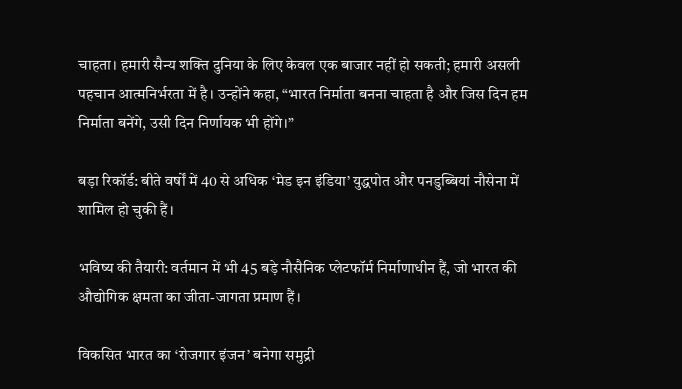चाहता। हमारी सैन्य शक्ति दुनिया के लिए केवल एक बाजार नहीं हो सकती; हमारी असली पहचान आत्मनिर्भरता में है। उन्होंने कहा, “भारत निर्माता बनना चाहता है और जिस दिन हम निर्माता बनेंगे, उसी दिन निर्णायक भी होंगे।”

बड़ा रिकॉर्ड: बीते वर्षों में 40 से अधिक ‘मेड इन इंडिया’ युद्धपोत और पनडुब्बियां नौसेना में शामिल हो चुकी हैं।

भविष्य की तैयारी: वर्तमान में भी 45 बड़े नौसैनिक प्लेटफॉर्म निर्माणाधीन हैं, जो भारत की औद्योगिक क्षमता का जीता-जागता प्रमाण हैं।

विकसित भारत का ‘रोजगार इंजन’ बनेगा समुद्री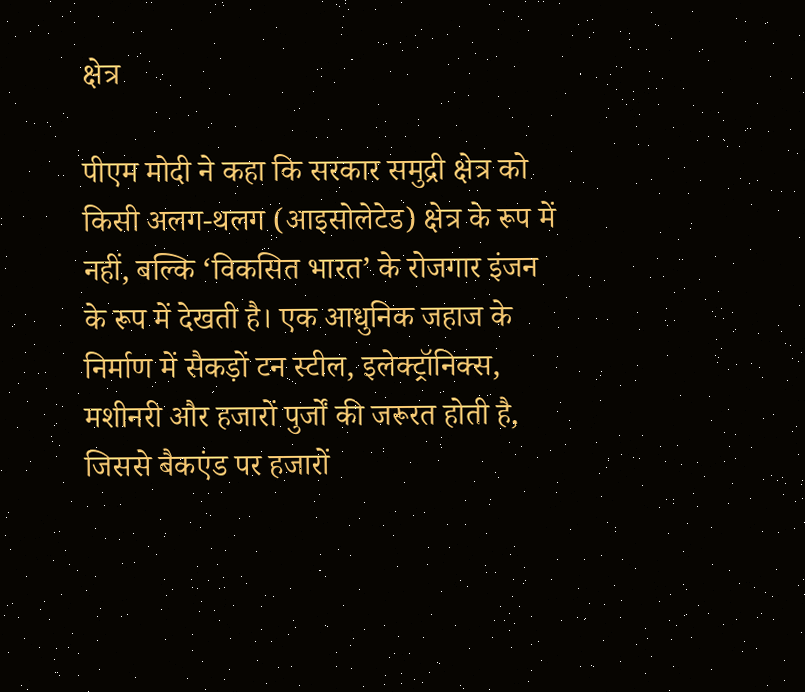क्षेत्र

पीएम मोदी ने कहा कि सरकार समुद्री क्षेत्र को किसी अलग-थलग (आइसोलेटेड) क्षेत्र के रूप में नहीं, बल्कि ‘विकसित भारत’ के रोजगार इंजन के रूप में देखती है। एक आधुनिक जहाज के निर्माण में सैकड़ों टन स्टील, इलेक्ट्रॉनिक्स, मशीनरी और हजारों पुर्जों की जरूरत होती है, जिससे बैकएंड पर हजारों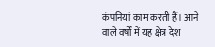कंपनियां काम करती हैं। आने वाले वर्षों में यह क्षेत्र देश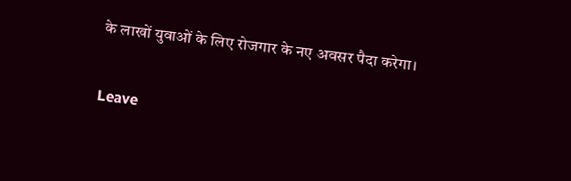के लाखों युवाओं के लिए रोजगार के नए अवसर पैदा करेगा।

Leave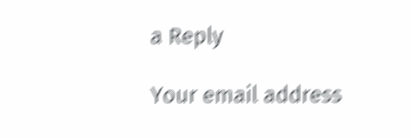a Reply

Your email address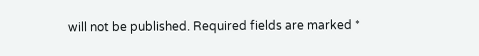will not be published. Required fields are marked *